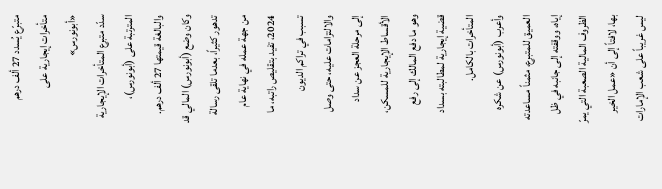متبرّع يُسدد 27 ألف درهم متأخرات إيجارية على «أبونورس»
سدّد متبرع المتأخرات الإيجارية المترتبة على (أبونورس)، والبالغة قيمتها 27 ألف درهم.
وكان وضع (أبونورس) المالي قد تدهور كثيراً، بعدما تلقى رسالة من جهة عمله في نهاية عام 2024، تفيد بتقليص راتبه، ما تسبب في تراكم الديون والالتزامات عليه، حتى وصل إلى مرحلة العجز عن سداد الأقساط الإيجارية للمسكن، وهو ما دفع المالك إلى رفع قضية إيجارية لمطالبته بسداد المتأخرات بالكامل.
وأعرب (أبونورس) عن شكره العميق للمتبرع، مثمناً مساعدته إياه، ووقفته إلى جانبه في ظل الظروف المالية الصعبة التي يمرّ بها، لافتاً إلى أن «عمل الخير ليس غريباً على شعب الإمارات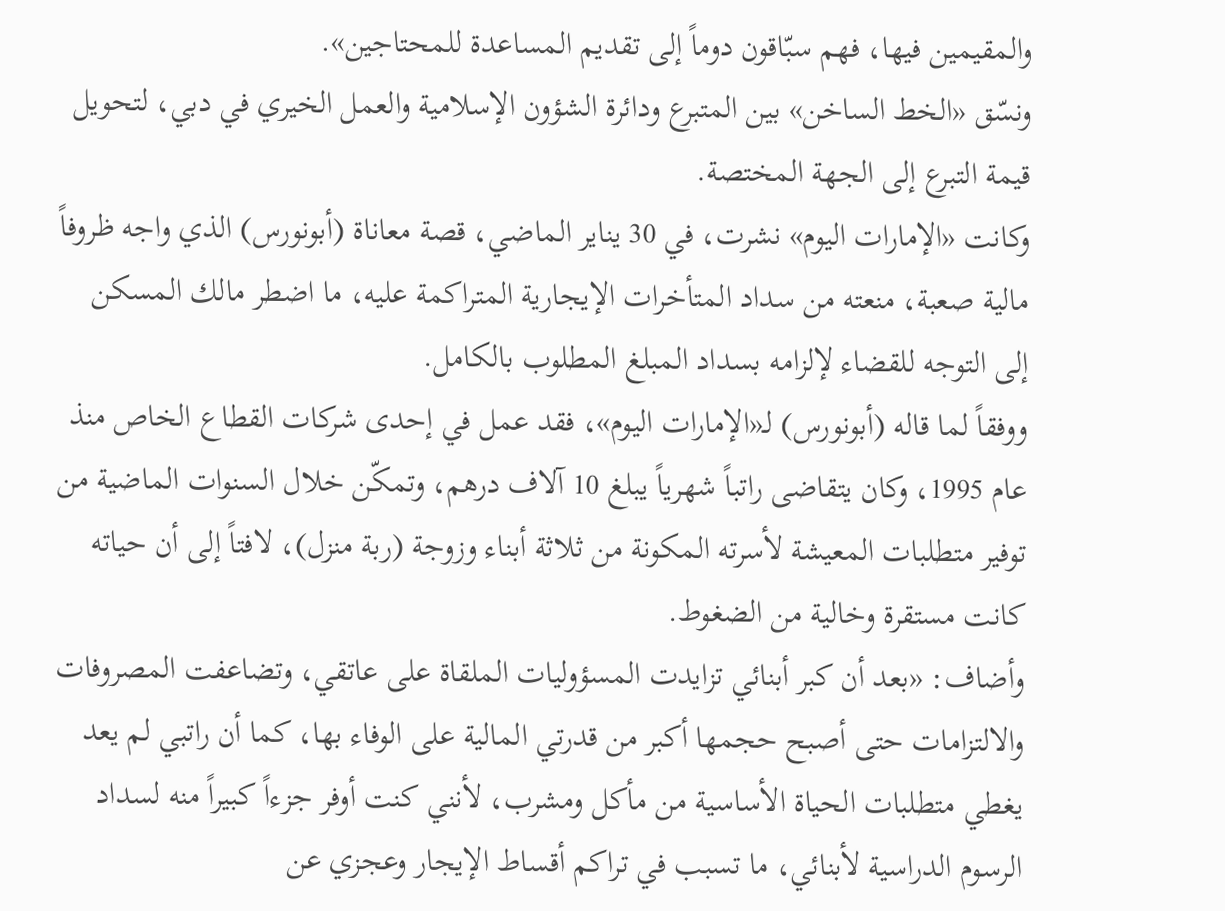والمقيمين فيها، فهم سبّاقون دوماً إلى تقديم المساعدة للمحتاجين».
ونسّق «الخط الساخن» بين المتبرع ودائرة الشؤون الإسلامية والعمل الخيري في دبي، لتحويل قيمة التبرع إلى الجهة المختصة.
وكانت «الإمارات اليوم» نشرت، في 30 يناير الماضي، قصة معاناة (أبونورس) الذي واجه ظروفاً مالية صعبة، منعته من سداد المتأخرات الإيجارية المتراكمة عليه، ما اضطر مالك المسكن إلى التوجه للقضاء لإلزامه بسداد المبلغ المطلوب بالكامل.
ووفقاً لما قاله (أبونورس) لـ«الإمارات اليوم»، فقد عمل في إحدى شركات القطاع الخاص منذ عام 1995، وكان يتقاضى راتباً شهرياً يبلغ 10 آلاف درهم، وتمكّن خلال السنوات الماضية من توفير متطلبات المعيشة لأسرته المكونة من ثلاثة أبناء وزوجة (ربة منزل)، لافتاً إلى أن حياته كانت مستقرة وخالية من الضغوط.
وأضاف: «بعد أن كبر أبنائي تزايدت المسؤوليات الملقاة على عاتقي، وتضاعفت المصروفات والالتزامات حتى أصبح حجمها أكبر من قدرتي المالية على الوفاء بها، كما أن راتبي لم يعد يغطي متطلبات الحياة الأساسية من مأكل ومشرب، لأنني كنت أوفر جزءاً كبيراً منه لسداد الرسوم الدراسية لأبنائي، ما تسبب في تراكم أقساط الإيجار وعجزي عن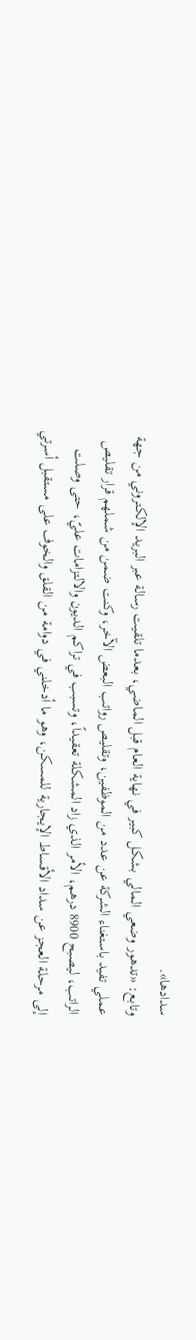سدادها».
وتابع: «تدهور وضعي المالي بشكل كبير في نهاية العام قبل الماضي، بعدما تلقيت رسالة عبر البريد الإلكتروني من جهة عملي تفيد باستغناء الشركة عن عدد من الموظفين، وتقليص رواتب البعض الآخر، وكنت ضمن من شملهم قرار تقليص الراتب، ليصبح 8900 درهم، الأمر الذي زاد المشكلة تعقيداً، وتسبب في تراكم الديون والالتزامات عليّ، حتى وصلت إلى مرحلة العجز عن سداد الأقساط الإيجارية للمسكن، وهو ما أدخلني في دوامة من القلق والخوف على مستقبل أسرتي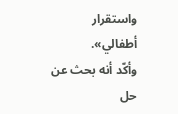واستقرار أطفالي».
وأكّد أنه بحث عن حل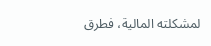لمشكلته المالية، فطرق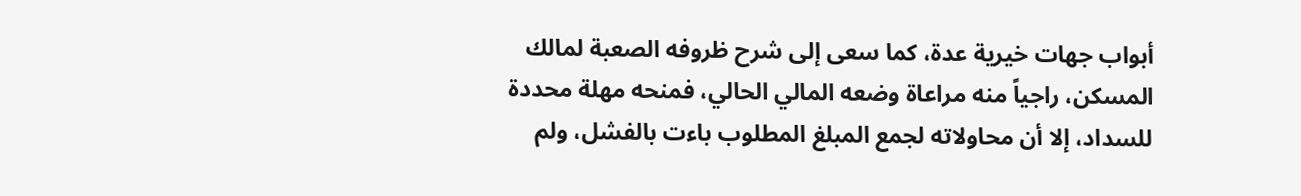أبواب جهات خيرية عدة، كما سعى إلى شرح ظروفه الصعبة لمالك المسكن، راجياً منه مراعاة وضعه المالي الحالي، فمنحه مهلة محددة للسداد، إلا أن محاولاته لجمع المبلغ المطلوب باءت بالفشل، ولم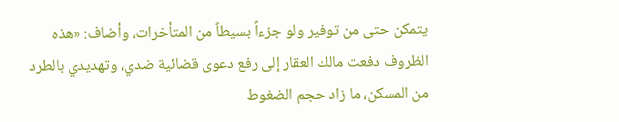يتمكن حتى من توفير ولو جزءاً بسيطاً من المتأخرات، وأضاف: «هذه الظروف دفعت مالك العقار إلى رفع دعوى قضائية ضدي، وتهديدي بالطرد من المسكن، ما زاد حجم الضغوط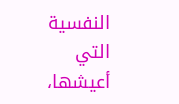النفسية التي أعيشها،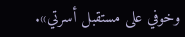وخوفي على مستقبل أسرتي».